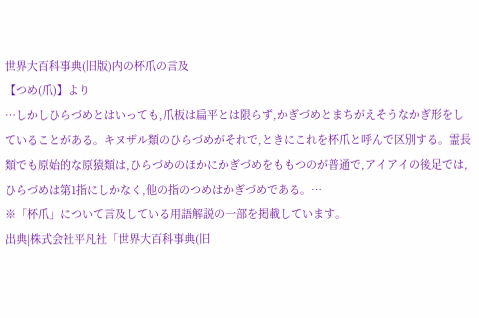世界大百科事典(旧版)内の杯爪の言及
【つめ(爪)】より
…しかしひらづめとはいっても,爪板は扁平とは限らず,かぎづめとまちがえそうなかぎ形をしていることがある。キヌザル類のひらづめがそれで,ときにこれを杯爪と呼んで区別する。霊長類でも原始的な原猿類は,ひらづめのほかにかぎづめをももつのが普通で,アイアイの後足では,ひらづめは第1指にしかなく,他の指のつめはかぎづめである。…
※「杯爪」について言及している用語解説の一部を掲載しています。
出典|株式会社平凡社「世界大百科事典(旧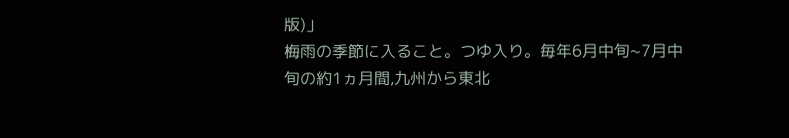版)」
梅雨の季節に入ること。つゆ入り。毎年6月中旬~7月中旬の約1ヵ月間,九州から東北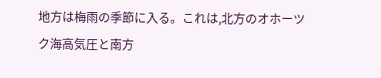地方は梅雨の季節に入る。これは,北方のオホーツク海高気圧と南方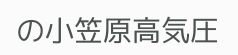の小笠原高気圧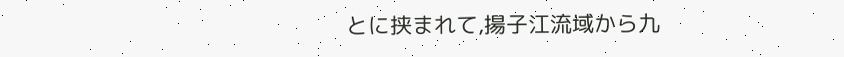とに挟まれて,揚子江流域から九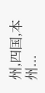州,四国,本州...